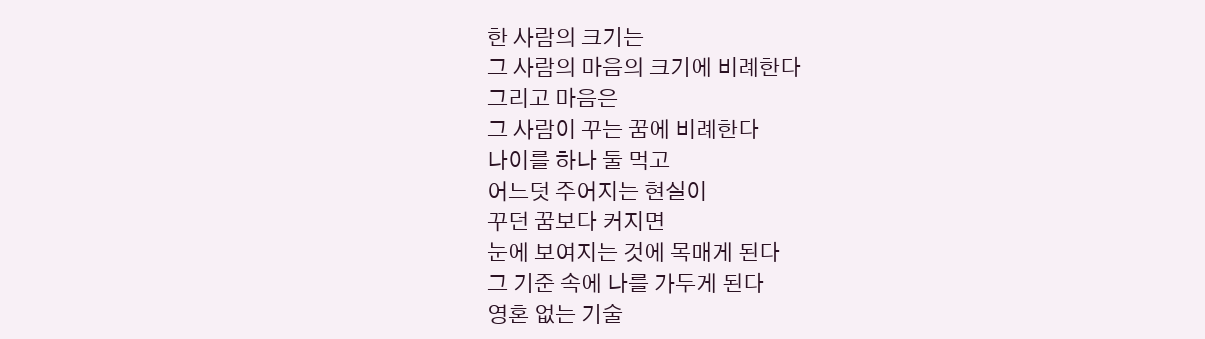한 사람의 크기는
그 사람의 마음의 크기에 비례한다
그리고 마음은
그 사람이 꾸는 꿈에 비례한다
나이를 하나 둘 먹고
어느덧 주어지는 현실이
꾸던 꿈보다 커지면
눈에 보여지는 것에 목매게 된다
그 기준 속에 나를 가두게 된다
영혼 없는 기술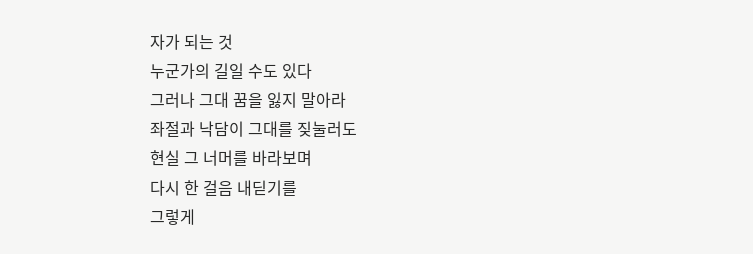자가 되는 것
누군가의 길일 수도 있다
그러나 그대 꿈을 잃지 말아라
좌절과 낙담이 그대를 짖눌러도
현실 그 너머를 바라보며
다시 한 걸음 내딛기를
그렇게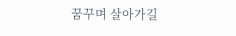꿈꾸며 살아가길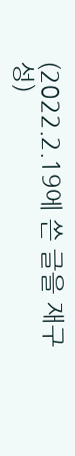(2022.2.19에 쓴 글을 재구성)